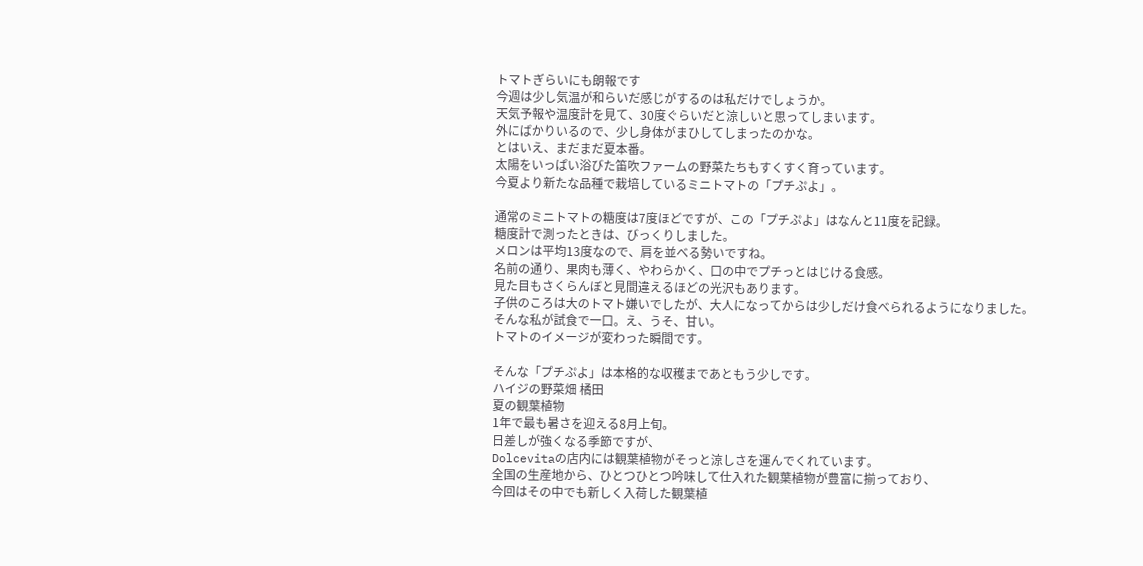トマトぎらいにも朗報です
今週は少し気温が和らいだ感じがするのは私だけでしょうか。
天気予報や温度計を見て、30度ぐらいだと涼しいと思ってしまいます。
外にばかりいるので、少し身体がまひしてしまったのかな。
とはいえ、まだまだ夏本番。
太陽をいっぱい浴びた笛吹ファームの野菜たちもすくすく育っています。
今夏より新たな品種で栽培しているミニトマトの「プチぷよ」。

通常のミニトマトの糖度は7度ほどですが、この「プチぷよ」はなんと11度を記録。
糖度計で測ったときは、びっくりしました。
メロンは平均13度なので、肩を並べる勢いですね。
名前の通り、果肉も薄く、やわらかく、口の中でプチっとはじける食感。
見た目もさくらんぼと見間違えるほどの光沢もあります。
子供のころは大のトマト嫌いでしたが、大人になってからは少しだけ食べられるようになりました。
そんな私が試食で一口。え、うそ、甘い。
トマトのイメージが変わった瞬間です。

そんな「プチぷよ」は本格的な収穫まであともう少しです。
ハイジの野菜畑 橘田
夏の観葉植物
1年で最も暑さを迎える8月上旬。
日差しが強くなる季節ですが、
Dolcevitaの店内には観葉植物がそっと涼しさを運んでくれています。
全国の生産地から、ひとつひとつ吟味して仕入れた観葉植物が豊富に揃っており、
今回はその中でも新しく入荷した観葉植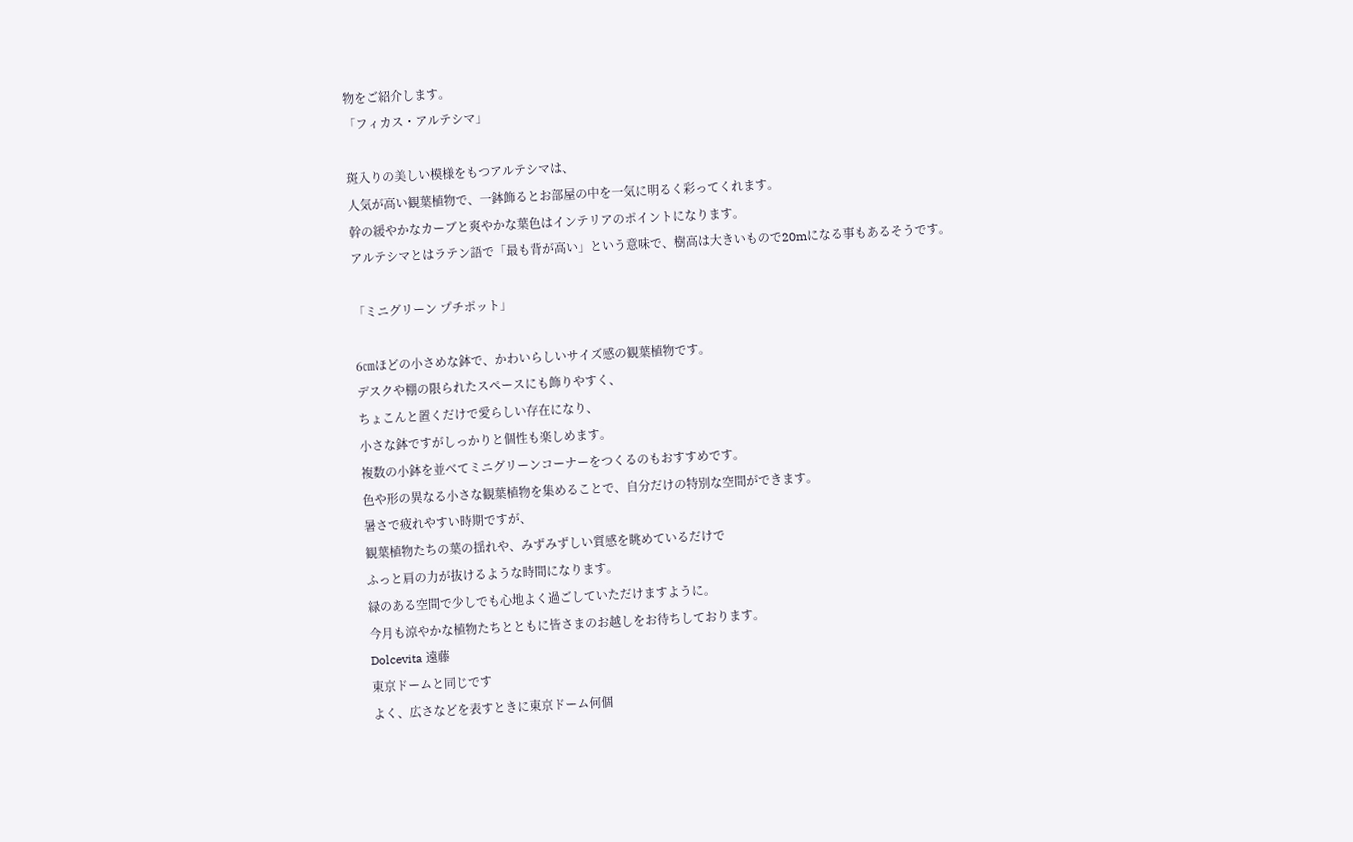物をご紹介します。
「フィカス・アルテシマ」

斑入りの美しい模様をもつアルテシマは、
人気が高い観葉植物で、一鉢飾るとお部屋の中を一気に明るく彩ってくれます。
幹の緩やかなカーブと爽やかな葉色はインテリアのポイントになります。
アルテシマとはラテン語で「最も背が高い」という意味で、樹高は大きいもので20mになる事もあるそうです。

「ミニグリーン プチポット」

6㎝ほどの小さめな鉢で、かわいらしいサイズ感の観葉植物です。
デスクや棚の限られたスペースにも飾りやすく、
ちょこんと置くだけで愛らしい存在になり、
小さな鉢ですがしっかりと個性も楽しめます。
複数の小鉢を並べてミニグリーンコーナーをつくるのもおすすめです。
色や形の異なる小さな観葉植物を集めることで、自分だけの特別な空間ができます。
暑さで疲れやすい時期ですが、
観葉植物たちの葉の揺れや、みずみずしい質感を眺めているだけで
ふっと肩の力が抜けるような時間になります。
緑のある空間で少しでも心地よく過ごしていただけますように。
今月も涼やかな植物たちとともに皆さまのお越しをお待ちしております。
Dolcevita 遠藤
東京ドームと同じです
よく、広さなどを表すときに東京ドーム何個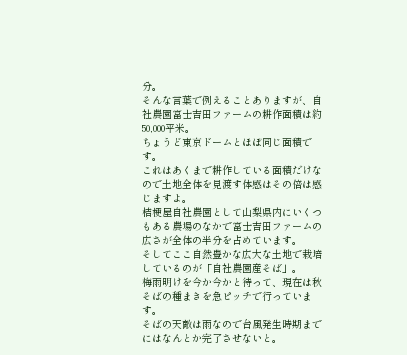分。
そんな言葉で例えることありますが、自社農園富士吉田ファームの耕作面積は約50,000平米。
ちょうど東京ドームとほぼ同じ面積です。
これはあくまで耕作している面積だけなので土地全体を見渡す体感はその倍は感じますよ。
桔梗屋自社農園として山梨県内にいくつもある農場のなかで富士吉田ファームの広さが全体の半分を占めています。
そしてここ自然豊かな広大な土地で栽培しているのが「自社農園産そば」。
梅雨明けを今か今かと待って、現在は秋そばの種まきを急ピッチで行っています。
そばの天敵は雨なので台風発生時期までにはなんとか完了させないと。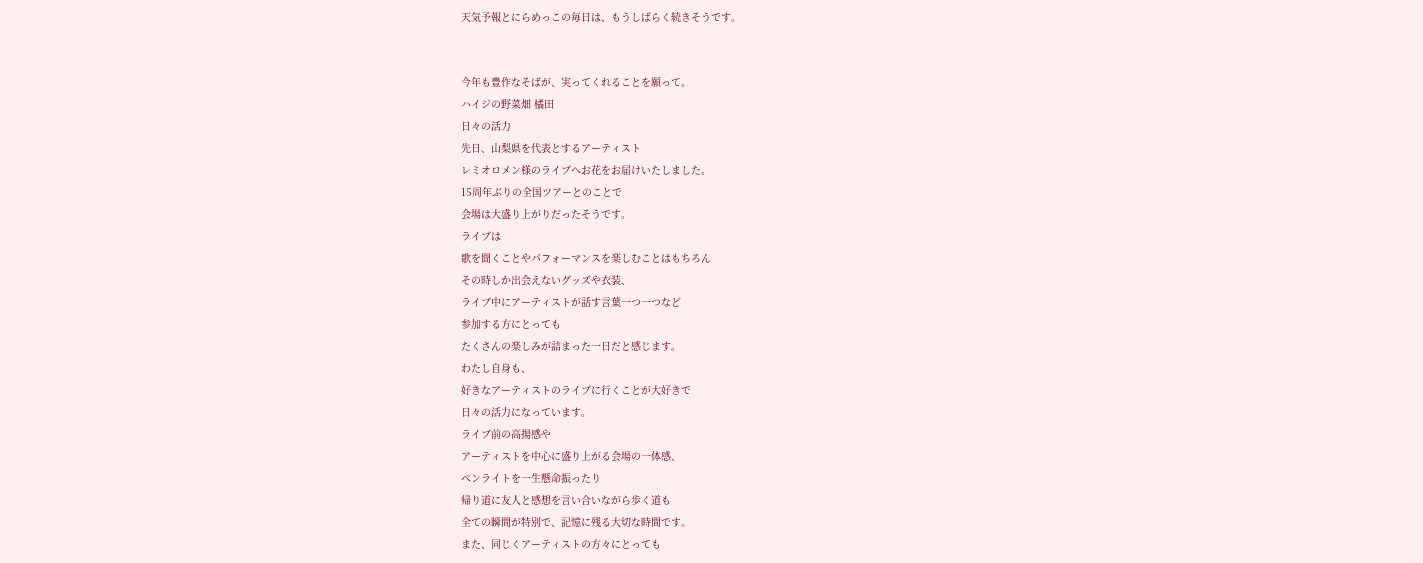天気予報とにらめっこの毎日は、もうしばらく続きそうです。


今年も豊作なそばが、実ってくれることを願って。
ハイジの野菜畑 橘田
日々の活力
先日、山梨県を代表とするアーティスト
レミオロメン様のライブへお花をお届けいたしました。
15周年ぶりの全国ツアーとのことで
会場は大盛り上がりだったそうです。
ライブは
歌を聞くことやパフォーマンスを楽しむことはもちろん
その時しか出会えないグッズや衣装、
ライブ中にアーティストが話す言葉一つ一つなど
参加する方にとっても
たくさんの楽しみが詰まった一日だと感じます。
わたし自身も、
好きなアーティストのライブに行くことが大好きで
日々の活力になっています。
ライブ前の高揚感や
アーティストを中心に盛り上がる会場の一体感、
ペンライトを一生懸命振ったり
帰り道に友人と感想を言い合いながら歩く道も
全ての瞬間が特別で、記憶に残る大切な時間です。
また、同じくアーティストの方々にとっても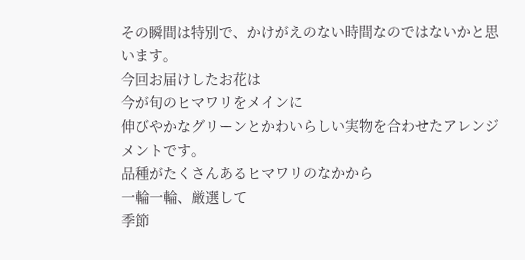その瞬間は特別で、かけがえのない時間なのではないかと思います。
今回お届けしたお花は
今が旬のヒマワリをメインに
伸びやかなグリーンとかわいらしい実物を合わせたアレンジメントです。
品種がたくさんあるヒマワリのなかから
一輪一輪、厳選して
季節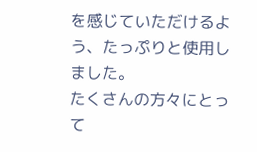を感じていただけるよう、たっぷりと使用しました。
たくさんの方々にとって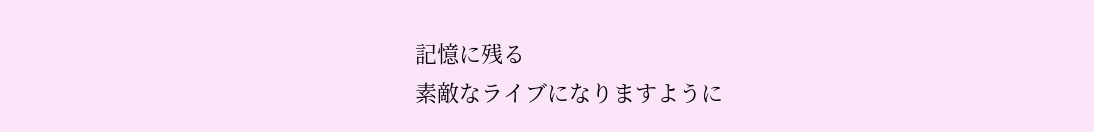記憶に残る
素敵なライブになりますように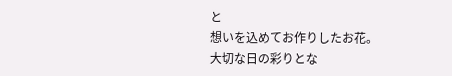と
想いを込めてお作りしたお花。
大切な日の彩りとな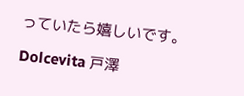っていたら嬉しいです。

Dolcevita 戸澤